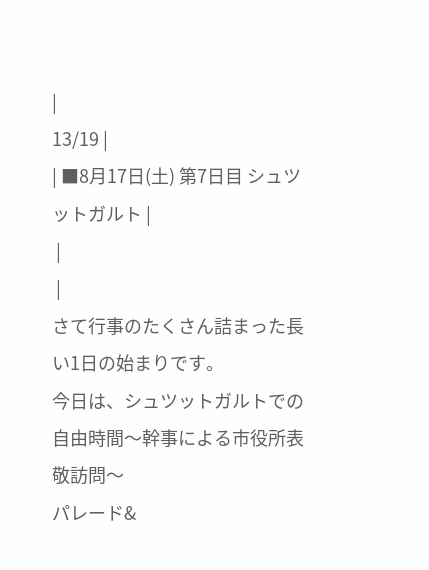|
13/19 |
| ■8月17日(土) 第7日目 シュツットガルト |
 |
 |
さて行事のたくさん詰まった長い1日の始まりです。
今日は、シュツットガルトでの自由時間〜幹事による市役所表敬訪問〜
パレード&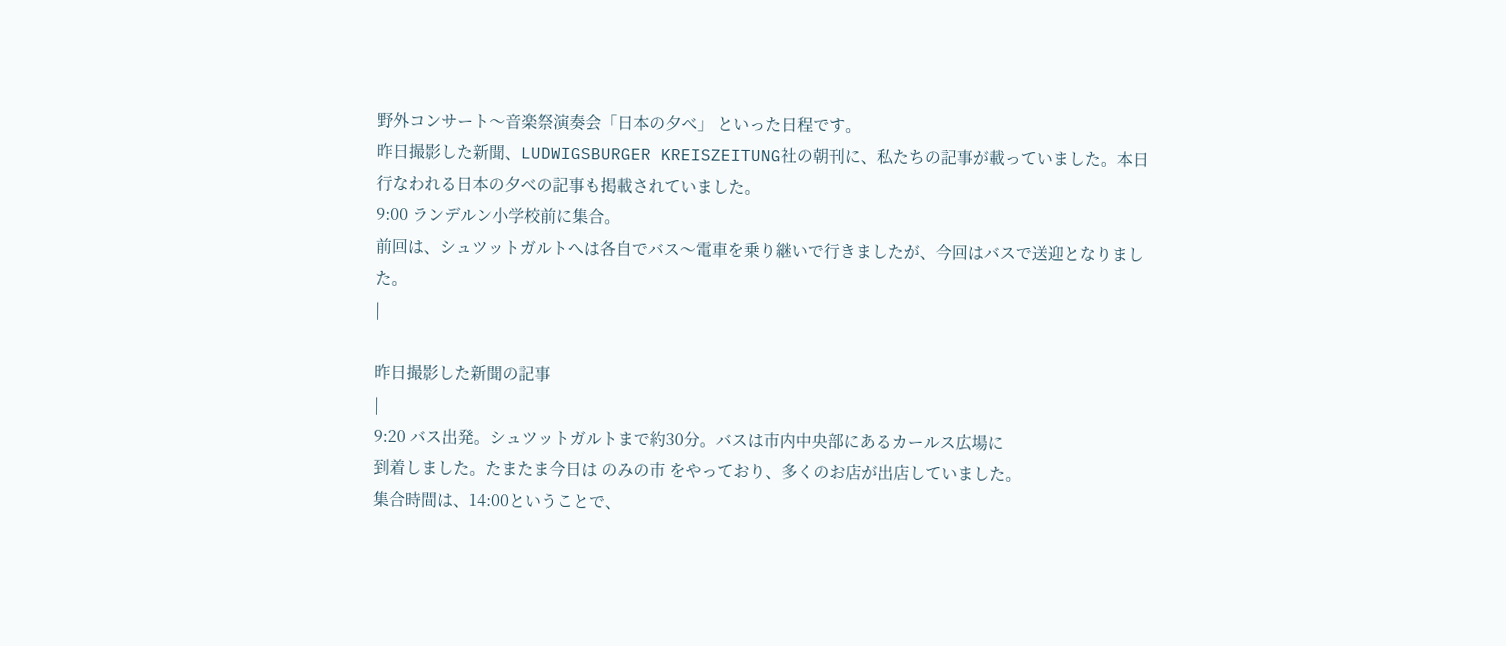野外コンサート〜音楽祭演奏会「日本の夕べ」 といった日程です。
昨日撮影した新聞、LUDWIGSBURGER KREISZEITUNG社の朝刊に、私たちの記事が載っていました。本日行なわれる日本の夕べの記事も掲載されていました。
9:00 ランデルン小学校前に集合。
前回は、シュツットガルトへは各自でバス〜電車を乗り継いで行きましたが、今回はバスで送迎となりました。
|

昨日撮影した新聞の記事
|
9:20 バス出発。シュツットガルトまで約30分。バスは市内中央部にあるカールス広場に
到着しました。たまたま今日は のみの市 をやっており、多くのお店が出店していました。
集合時間は、14:00ということで、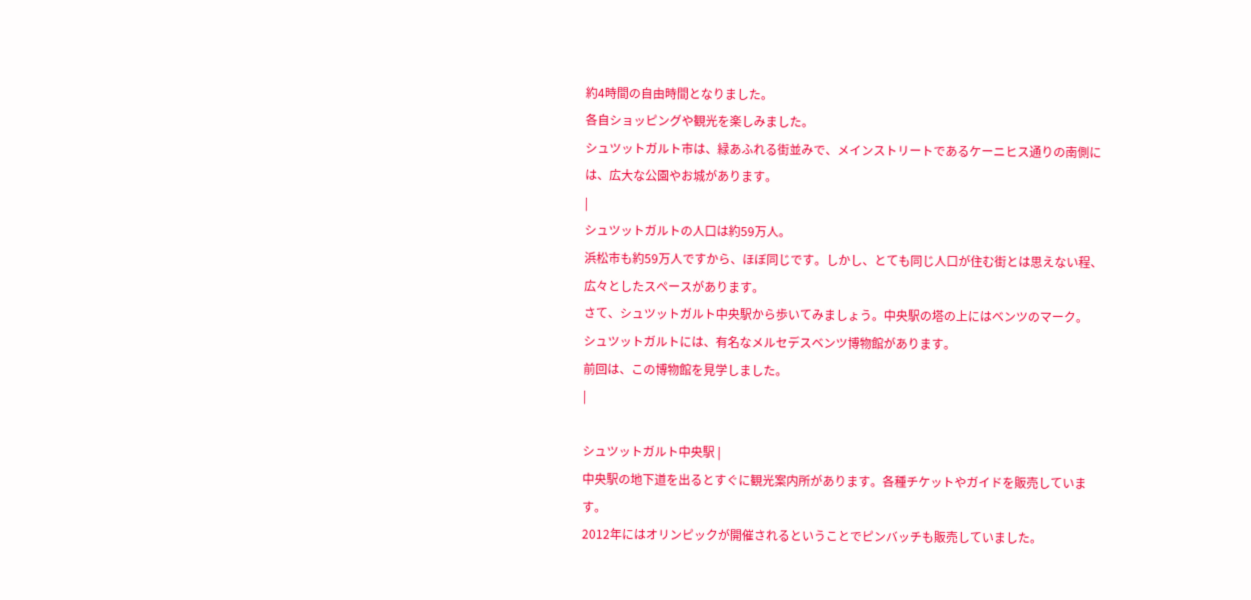約4時間の自由時間となりました。
各自ショッピングや観光を楽しみました。
シュツットガルト市は、緑あふれる街並みで、メインストリートであるケーニヒス通りの南側には、広大な公園やお城があります。
|
シュツットガルトの人口は約59万人。
浜松市も約59万人ですから、ほぼ同じです。しかし、とても同じ人口が住む街とは思えない程、広々としたスペースがあります。
さて、シュツットガルト中央駅から歩いてみましょう。中央駅の塔の上にはベンツのマーク。
シュツットガルトには、有名なメルセデスベンツ博物館があります。
前回は、この博物館を見学しました。
|

シュツットガルト中央駅 |
中央駅の地下道を出るとすぐに観光案内所があります。各種チケットやガイドを販売しています。
2012年にはオリンピックが開催されるということでピンバッチも販売していました。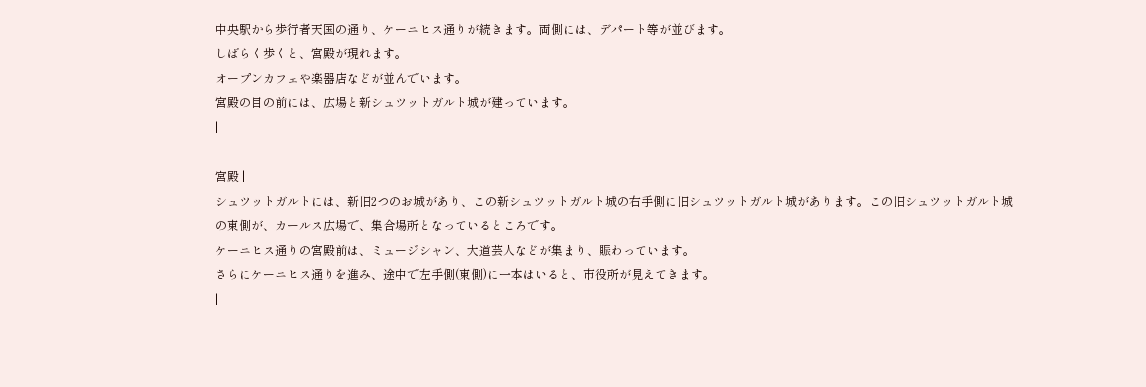中央駅から歩行者天国の通り、ケーニヒス通りが続きます。両側には、デパート等が並びます。
しばらく歩くと、宮殿が現れます。
オープンカフェや楽器店などが並んでいます。
宮殿の目の前には、広場と新シュツットガルト城が建っています。
|

宮殿 |
シュツットガルトには、新旧2つのお城があり、この新シュツットガルト城の右手側に旧シュツットガルト城があります。この旧シュツットガルト城の東側が、カールス広場で、集合場所となっているところです。
ケーニヒス通りの宮殿前は、ミュージシャン、大道芸人などが集まり、賑わっています。
さらにケーニヒス通りを進み、途中で左手側(東側)に一本はいると、市役所が見えてきます。
|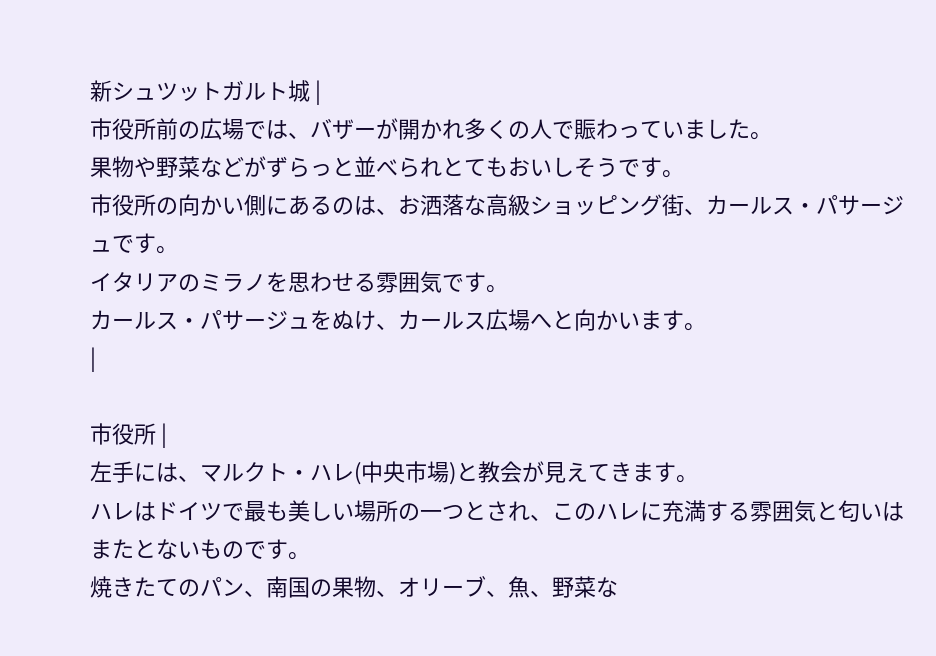新シュツットガルト城 |
市役所前の広場では、バザーが開かれ多くの人で賑わっていました。
果物や野菜などがずらっと並べられとてもおいしそうです。
市役所の向かい側にあるのは、お洒落な高級ショッピング街、カールス・パサージュです。
イタリアのミラノを思わせる雰囲気です。
カールス・パサージュをぬけ、カールス広場へと向かいます。
|

市役所 |
左手には、マルクト・ハレ(中央市場)と教会が見えてきます。
ハレはドイツで最も美しい場所の一つとされ、このハレに充満する雰囲気と匂いはまたとないものです。
焼きたてのパン、南国の果物、オリーブ、魚、野菜な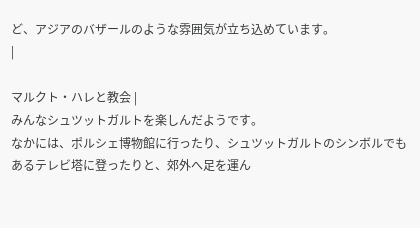ど、アジアのバザールのような雰囲気が立ち込めています。
|

マルクト・ハレと教会 |
みんなシュツットガルトを楽しんだようです。
なかには、ポルシェ博物館に行ったり、シュツットガルトのシンボルでもあるテレビ塔に登ったりと、郊外へ足を運ん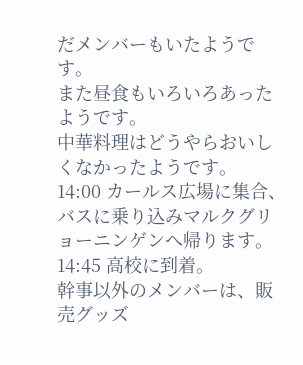だメンバーもいたようです。
また昼食もいろいろあったようです。
中華料理はどうやらおいしくなかったようです。
14:00 カールス広場に集合、バスに乗り込みマルクグリョーニンゲンへ帰ります。
14:45 高校に到着。
幹事以外のメンバーは、販売グッズ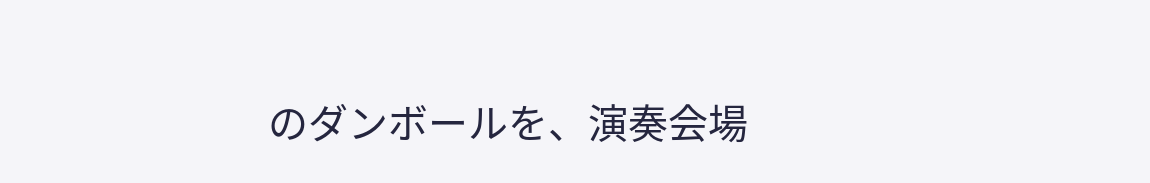のダンボールを、演奏会場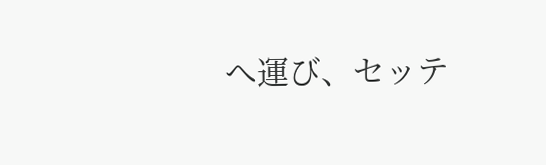へ運び、セッテ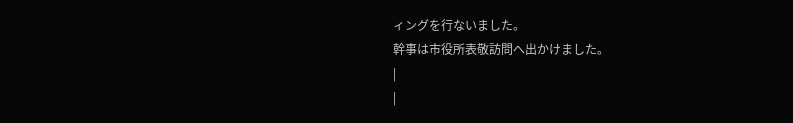ィングを行ないました。
幹事は市役所表敬訪問へ出かけました。
|
|